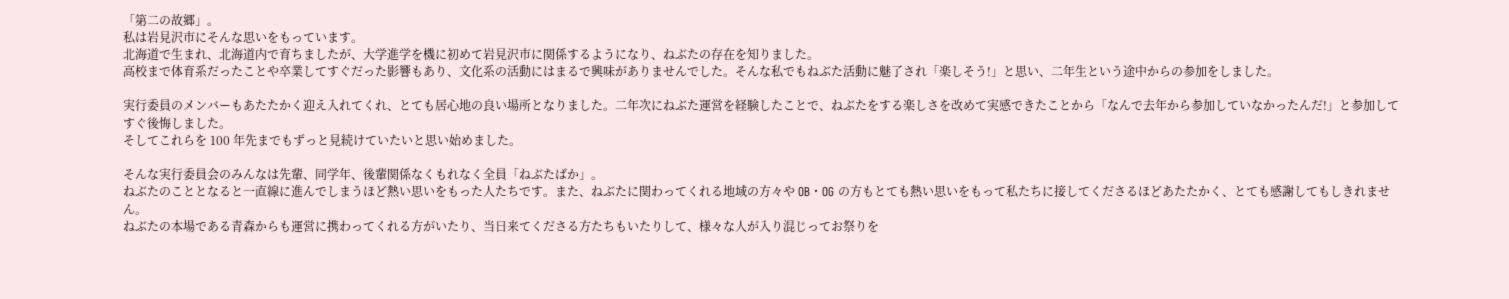「第二の故郷」。
私は岩見沢市にそんな思いをもっています。
北海道で生まれ、北海道内で育ちましたが、大学進学を機に初めて岩見沢市に関係するようになり、ねぶたの存在を知りました。
高校まで体育系だったことや卒業してすぐだった影響もあり、文化系の活動にはまるで興味がありませんでした。そんな私でもねぶた活動に魅了され「楽しそう!」と思い、二年生という途中からの参加をしました。

実行委員のメンバーもあたたかく迎え入れてくれ、とても居心地の良い場所となりました。二年次にねぶた運営を経験したことで、ねぶたをする楽しさを改めて実感できたことから「なんで去年から参加していなかったんだ!」と参加してすぐ後悔しました。
そしてこれらを 100 年先までもずっと見続けていたいと思い始めました。

そんな実行委員会のみんなは先輩、同学年、後輩関係なくもれなく全員「ねぶたばか」。
ねぶたのこととなると一直線に進んでしまうほど熱い思いをもった人たちです。また、ねぶたに関わってくれる地域の方々や OB・OG の方もとても熱い思いをもって私たちに接してくださるほどあたたかく、とても感謝してもしきれません。
ねぶたの本場である青森からも運営に携わってくれる方がいたり、当日来てくださる方たちもいたりして、様々な人が入り混じってお祭りを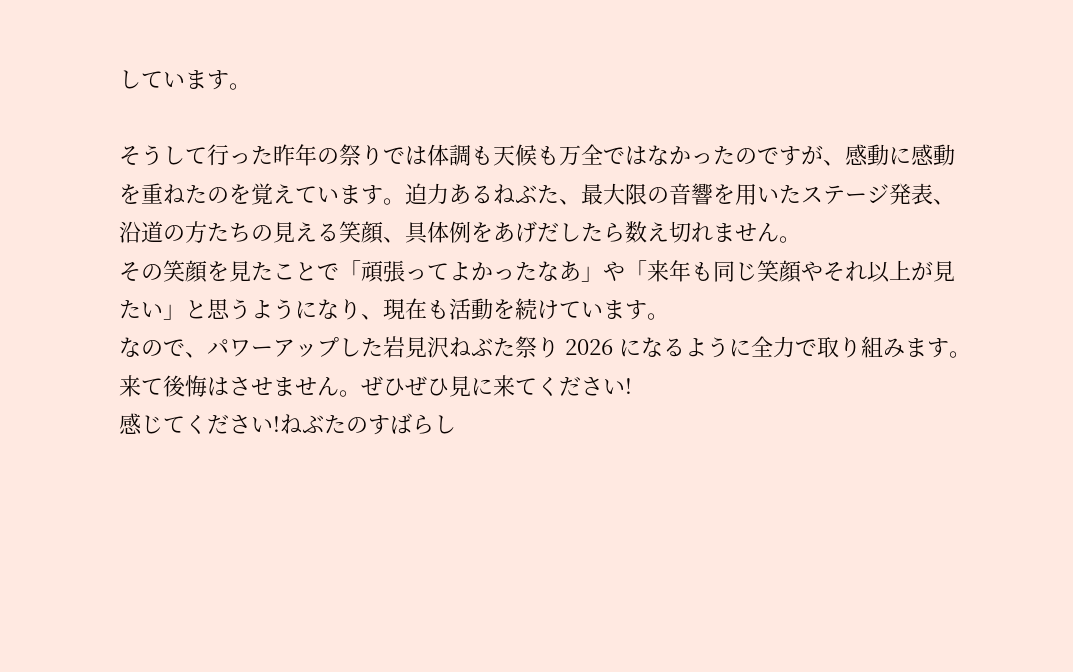しています。

そうして行った昨年の祭りでは体調も天候も万全ではなかったのですが、感動に感動を重ねたのを覚えています。迫力あるねぶた、最大限の音響を用いたステージ発表、沿道の方たちの見える笑顔、具体例をあげだしたら数え切れません。
その笑顔を見たことで「頑張ってよかったなあ」や「来年も同じ笑顔やそれ以上が見たい」と思うようになり、現在も活動を続けています。
なので、パワーアップした岩見沢ねぶた祭り 2026 になるように全力で取り組みます。
来て後悔はさせません。ぜひぜひ見に来てください!
感じてください!ねぶたのすばらし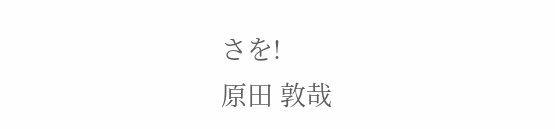さを!
原田 敦哉